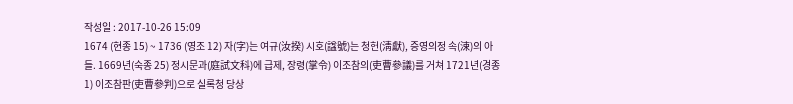작성일 : 2017-10-26 15:09
1674 (현종 15) ~ 1736 (영조 12) 자(字)는 여규(汝揆) 시호(諡號)는 청헌(淸獻), 증영의정 속(涑)의 아들. 1669년(숙종 25) 정시문과(庭試文科)에 급제, 장령(掌令) 이조참의(吏曹參議)를 거쳐 1721년(경종 1) 이조참판(吏曹參判)으로 실록청 당상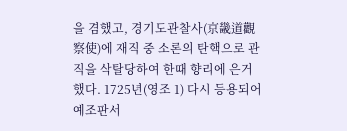을 겸했고, 경기도관찰사(京畿道觀察使)에 재직 중 소론의 탄핵으로 관직을 삭탈당하여 한때 향리에 은거했다. 1725년(영조 1) 다시 등용되어 예조판서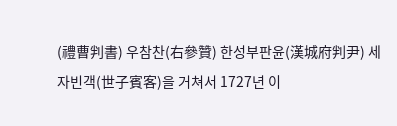(禮曹判書) 우참찬(右參贊) 한성부판윤(漢城府判尹) 세자빈객(世子賓客)을 거쳐서 1727년 이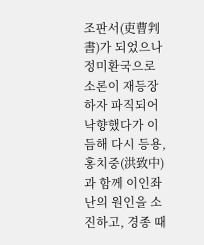조판서(吏曹判書)가 되었으나 정미환국으로 소론이 재등장하자 파직되어 낙향했다가 이듬해 다시 등용, 홍치중(洪致中)과 함께 이인좌 난의 원인을 소진하고, 경종 때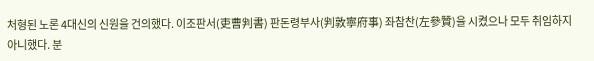처형된 노론 4대신의 신원을 건의했다. 이조판서(吏曹判書) 판돈령부사(判敦寧府事) 좌참찬(左參贊)을 시켰으나 모두 취임하지 아니했다. 분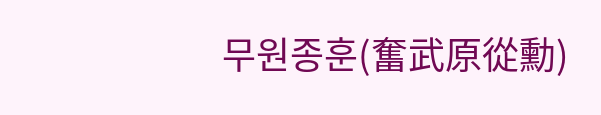무원종훈(奮武原從勳)